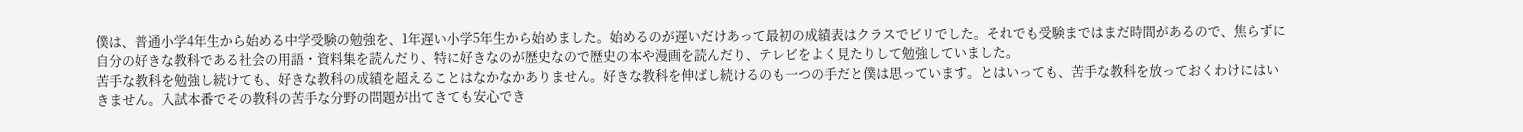僕は、普通小学4年生から始める中学受験の勉強を、1年遅い小学5年生から始めました。始めるのが遅いだけあって最初の成績表はクラスでビリでした。それでも受験まではまだ時間があるので、焦らずに自分の好きな教科である社会の用語・資料集を読んだり、特に好きなのが歴史なので歴史の本や漫画を読んだり、テレビをよく見たりして勉強していました。
苦手な教科を勉強し続けても、好きな教科の成績を超えることはなかなかありません。好きな教科を伸ばし続けるのも一つの手だと僕は思っています。とはいっても、苦手な教科を放っておくわけにはいきません。入試本番でその教科の苦手な分野の問題が出てきても安心でき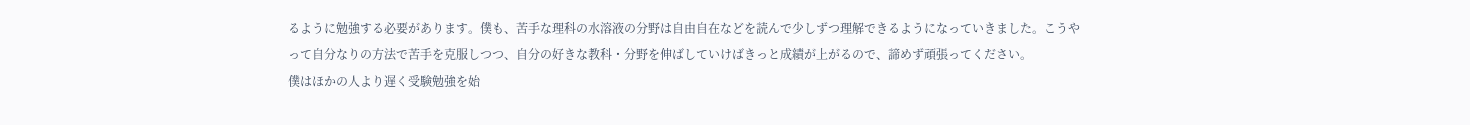るように勉強する必要があります。僕も、苦手な理科の水溶液の分野は自由自在などを読んで少しずつ理解できるようになっていきました。こうやって自分なりの方法で苦手を克服しつつ、自分の好きな教科・分野を伸ばしていけばきっと成績が上がるので、諦めず頑張ってください。
僕はほかの人より遅く受験勉強を始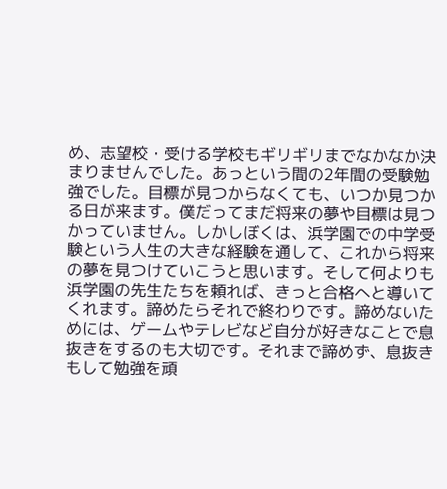め、志望校・受ける学校もギリギリまでなかなか決まりませんでした。あっという間の2年間の受験勉強でした。目標が見つからなくても、いつか見つかる日が来ます。僕だってまだ将来の夢や目標は見つかっていません。しかしぼくは、浜学園での中学受験という人生の大きな経験を通して、これから将来の夢を見つけていこうと思います。そして何よりも浜学園の先生たちを頼れば、きっと合格へと導いてくれます。諦めたらそれで終わりです。諦めないためには、ゲームやテレビなど自分が好きなことで息抜きをするのも大切です。それまで諦めず、息抜きもして勉強を頑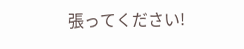張ってください!